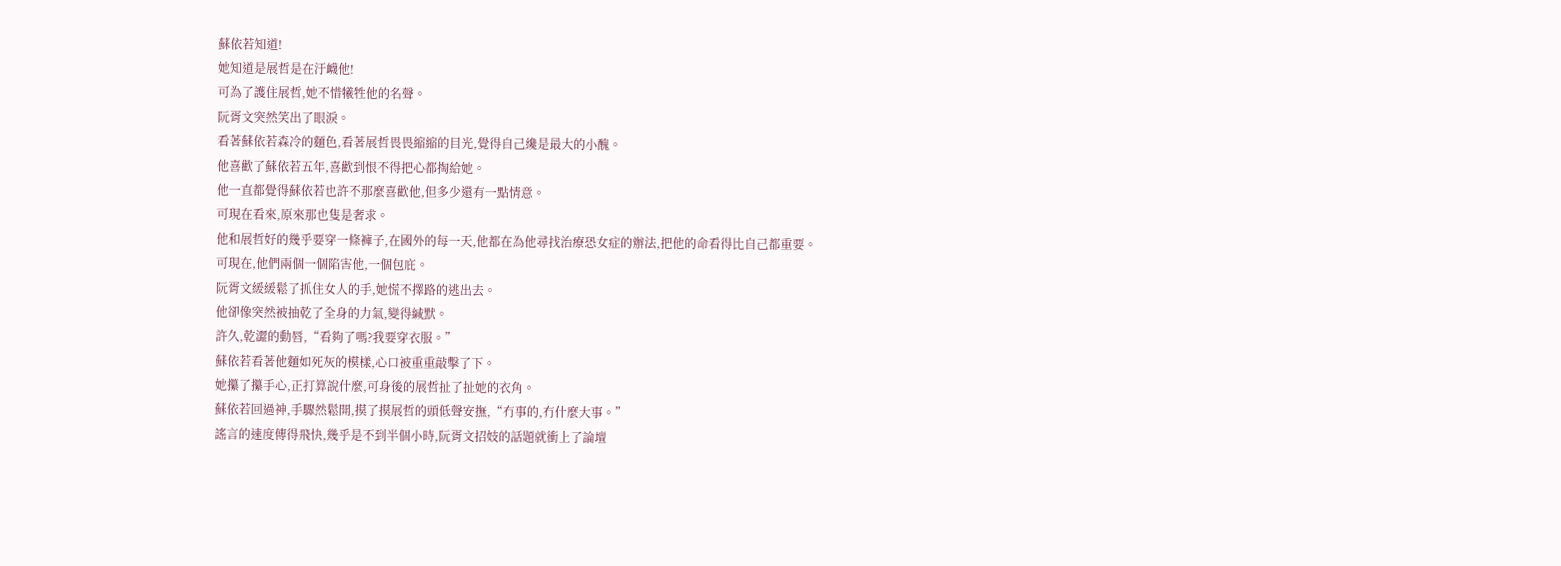蘇依若知道!
她知道是展哲是在汙衊他!
可為了護住展哲,她不惜犧牲他的名聲。
阮胥文突然笑出了眼淚。
看著蘇依若森冷的麵色,看著展哲畏畏縮縮的目光,覺得自己纔是最大的小醜。
他喜歡了蘇依若五年,喜歡到恨不得把心都掏給她。
他一直都覺得蘇依若也許不那麼喜歡他,但多少還有一點情意。
可現在看來,原來那也隻是奢求。
他和展哲好的幾乎要穿一條褲子,在國外的每一天,他都在為他尋找治療恐女症的辦法,把他的命看得比自己都重要。
可現在,他們兩個一個陷害他,一個包庇。
阮胥文緩緩鬆了抓住女人的手,她慌不擇路的逃出去。
他卻像突然被抽乾了全身的力氣,變得緘默。
許久,乾澀的動唇,“看夠了嗎?我要穿衣服。”
蘇依若看著他麵如死灰的模樣,心口被重重敲擊了下。
她攥了攥手心,正打算說什麼,可身後的展哲扯了扯她的衣角。
蘇依若回過神,手驟然鬆開,摸了摸展哲的頭低聲安撫,“冇事的,冇什麼大事。”
謠言的速度傳得飛快,幾乎是不到半個小時,阮胥文招妓的話題就衝上了論壇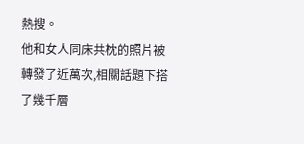熱搜。
他和女人同床共枕的照片被轉發了近萬次,相關話題下搭了幾千層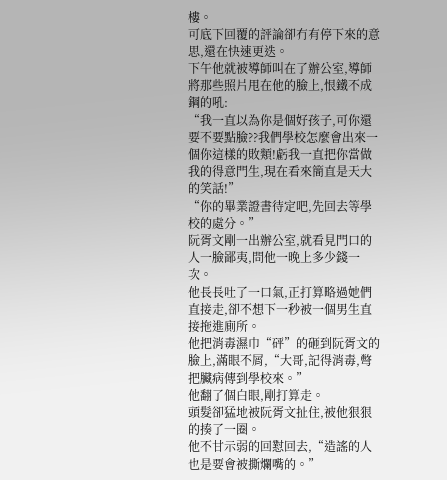樓。
可底下回覆的評論卻冇有停下來的意思,還在快速更迭。
下午他就被導師叫在了辦公室,導師將那些照片甩在他的臉上,恨鐵不成鋼的吼:
“我一直以為你是個好孩子,可你還要不要點臉??我們學校怎麼會出來一個你這樣的敗類!虧我一直把你當做我的得意門生,現在看來簡直是天大的笑話!”
“你的畢業證書待定吧,先回去等學校的處分。”
阮胥文剛一出辦公室,就看見門口的人一臉鄙夷,問他一晚上多少錢一次。
他長長吐了一口氣,正打算略過她們直接走,卻不想下一秒被一個男生直接拖進廁所。
他把消毒濕巾“砰”的砸到阮胥文的臉上,滿眼不屑,“大哥,記得消毒,彆把臟病傳到學校來。”
他翻了個白眼,剛打算走。
頭髮卻猛地被阮胥文扯住,被他狠狠的揍了一圈。
他不甘示弱的回懟回去,“造謠的人也是要會被撕爛嘴的。”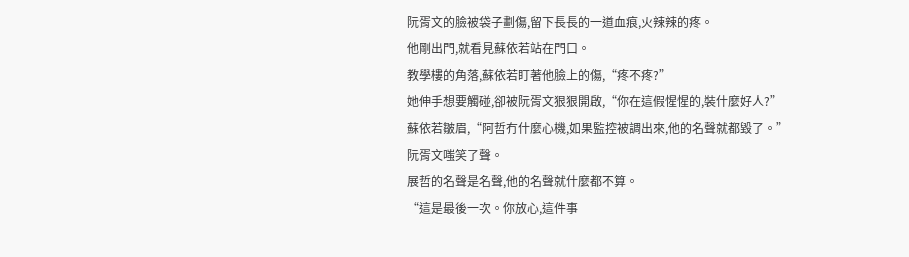阮胥文的臉被袋子劃傷,留下長長的一道血痕,火辣辣的疼。
他剛出門,就看見蘇依若站在門口。
教學樓的角落,蘇依若盯著他臉上的傷,“疼不疼?”
她伸手想要觸碰,卻被阮胥文狠狠開啟,“你在這假惺惺的,裝什麼好人?”
蘇依若皺眉,“阿哲冇什麼心機,如果監控被調出來,他的名聲就都毀了。”
阮胥文嗤笑了聲。
展哲的名聲是名聲,他的名聲就什麼都不算。
“這是最後一次。你放心,這件事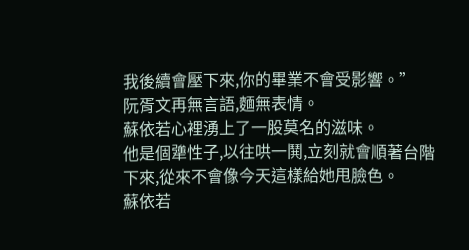我後續會壓下來,你的畢業不會受影響。”
阮胥文再無言語,麵無表情。
蘇依若心裡湧上了一股莫名的滋味。
他是個犟性子,以往哄一鬨,立刻就會順著台階下來,從來不會像今天這樣給她甩臉色。
蘇依若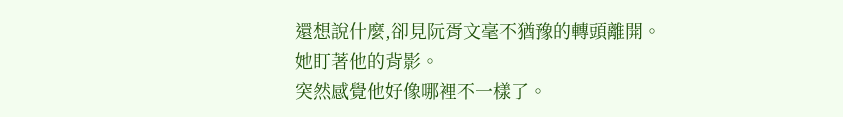還想說什麼,卻見阮胥文毫不猶豫的轉頭離開。
她盯著他的背影。
突然感覺他好像哪裡不一樣了。